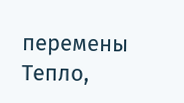перемены
Тепло,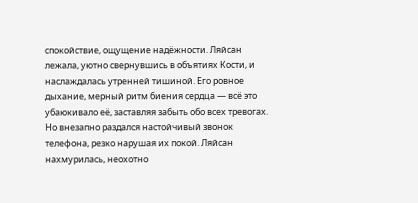спокойствие, ощущение надёжности. Ляйсан лежала, уютно свернувшись в объятиях Кости, и наслаждалась утренней тишиной. Его ровное дыхание, мерный ритм биения сердца — всё это убаюкивало её, заставляя забыть обо всех тревогах.
Но внезапно раздался настойчивый звонок телефона, резко нарушая их покой. Ляйсан нахмурилась, неохотно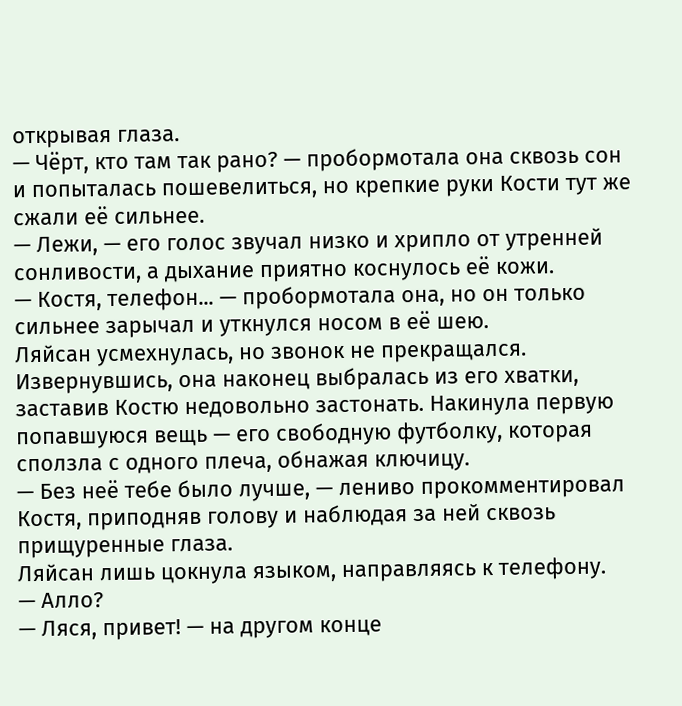открывая глаза.
— Чёрт, кто там так рано? — пробормотала она сквозь сон и попыталась пошевелиться, но крепкие руки Кости тут же сжали её сильнее.
— Лежи, — его голос звучал низко и хрипло от утренней сонливости, а дыхание приятно коснулось её кожи.
— Костя, телефон... — пробормотала она, но он только сильнее зарычал и уткнулся носом в её шею.
Ляйсан усмехнулась, но звонок не прекращался. Извернувшись, она наконец выбралась из его хватки, заставив Костю недовольно застонать. Накинула первую попавшуюся вещь — его свободную футболку, которая сползла с одного плеча, обнажая ключицу.
— Без неё тебе было лучше, — лениво прокомментировал Костя, приподняв голову и наблюдая за ней сквозь прищуренные глаза.
Ляйсан лишь цокнула языком, направляясь к телефону.
— Алло?
— Ляся, привет! — на другом конце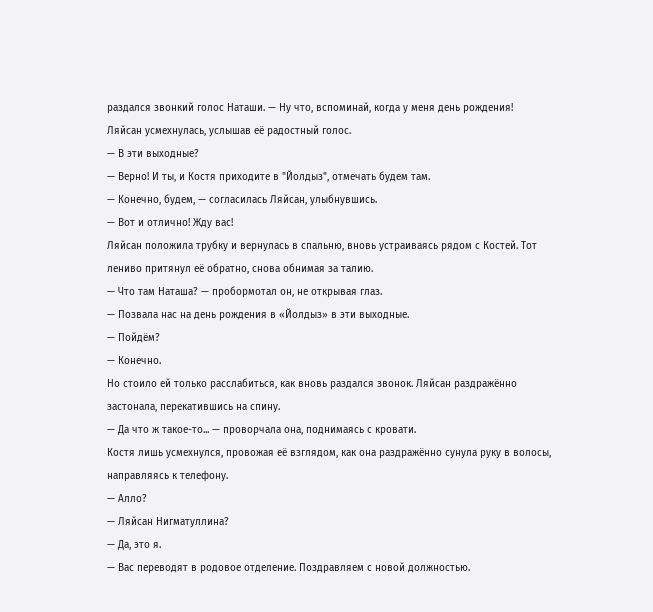раздался звонкий голос Наташи. — Ну что, вспоминай, когда у меня день рождения!
Ляйсан усмехнулась, услышав её радостный голос.
— В эти выходные?
— Верно! И ты, и Костя приходите в "Йолдыз", отмечать будем там.
— Конечно, будем, — согласилась Ляйсан, улыбнувшись.
— Вот и отлично! Жду вас!
Ляйсан положила трубку и вернулась в спальню, вновь устраиваясь рядом с Костей. Тот лениво притянул её обратно, снова обнимая за талию.
— Что там Наташа? — пробормотал он, не открывая глаз.
— Позвала нас на день рождения в «Йолдыз» в эти выходные.
— Пойдём?
— Конечно.
Но стоило ей только расслабиться, как вновь раздался звонок. Ляйсан раздражённо застонала, перекатившись на спину.
— Да что ж такое-то... — проворчала она, поднимаясь с кровати.
Костя лишь усмехнулся, провожая её взглядом, как она раздражённо сунула руку в волосы, направляясь к телефону.
— Алло?
— Ляйсан Нигматуллина?
— Да, это я.
— Вас переводят в родовое отделение. Поздравляем с новой должностью.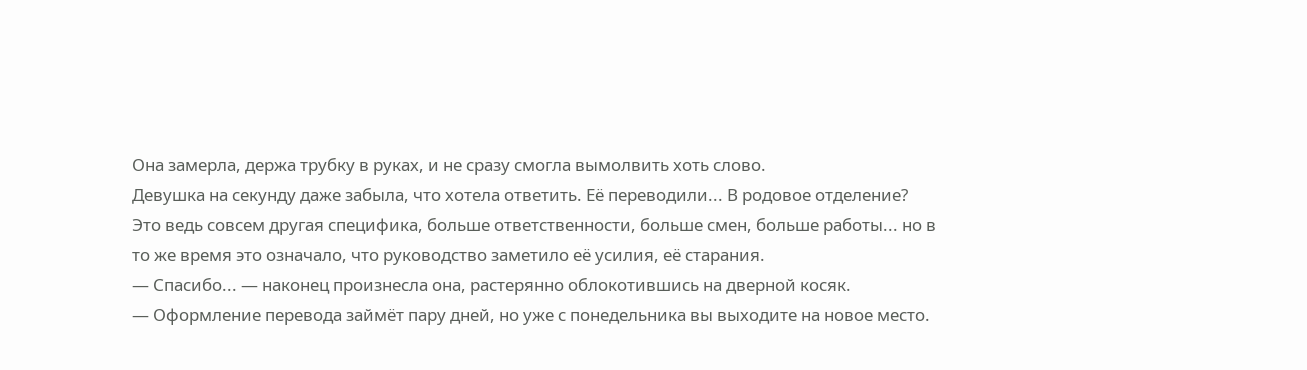Она замерла, держа трубку в руках, и не сразу смогла вымолвить хоть слово.
Девушка на секунду даже забыла, что хотела ответить. Её переводили... В родовое отделение? Это ведь совсем другая специфика, больше ответственности, больше смен, больше работы... но в то же время это означало, что руководство заметило её усилия, её старания.
— Спасибо... — наконец произнесла она, растерянно облокотившись на дверной косяк.
— Оформление перевода займёт пару дней, но уже с понедельника вы выходите на новое место.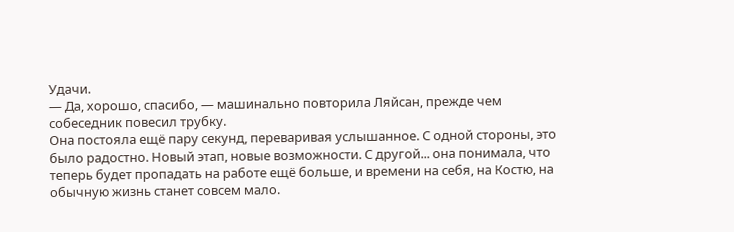Удачи.
— Да, хорошо, спасибо, — машинально повторила Ляйсан, прежде чем собеседник повесил трубку.
Она постояла ещё пару секунд, переваривая услышанное. С одной стороны, это было радостно. Новый этап, новые возможности. С другой... она понимала, что теперь будет пропадать на работе ещё больше, и времени на себя, на Костю, на обычную жизнь станет совсем мало.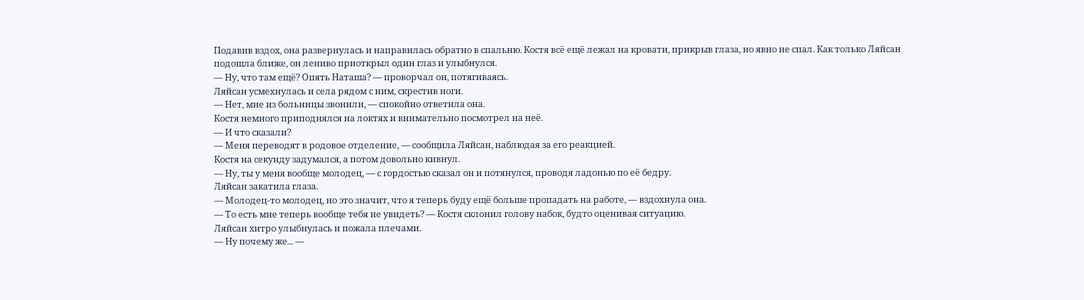Подавив вздох, она развернулась и направилась обратно в спальню. Костя всё ещё лежал на кровати, прикрыв глаза, но явно не спал. Как только Ляйсан подошла ближе, он лениво приоткрыл один глаз и улыбнулся.
— Ну, что там ещё? Опять Наташа? — проворчал он, потягиваясь.
Ляйсан усмехнулась и села рядом с ним, скрестив ноги.
— Нет, мне из больницы звонили, — спокойно ответила она.
Костя немного приподнялся на локтях и внимательно посмотрел на неё.
— И что сказали?
— Меня переводят в родовое отделение, — сообщила Ляйсан, наблюдая за его реакцией.
Костя на секунду задумался, а потом довольно кивнул.
— Ну, ты у меня вообще молодец, — с гордостью сказал он и потянулся, проводя ладонью по её бедру.
Ляйсан закатила глаза.
— Молодец-то молодец, но это значит, что я теперь буду ещё больше пропадать на работе, — вздохнула она.
— То есть мне теперь вообще тебя не увидеть? — Костя склонил голову набок, будто оценивая ситуацию.
Ляйсан хитро улыбнулась и пожала плечами.
— Ну почему же... —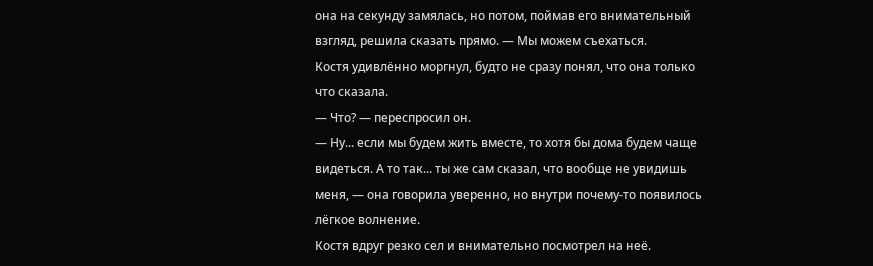она на секунду замялась, но потом, поймав его внимательный взгляд, решила сказать прямо. — Мы можем съехаться.
Костя удивлённо моргнул, будто не сразу понял, что она только что сказала.
— Что? — переспросил он.
— Ну... если мы будем жить вместе, то хотя бы дома будем чаще видеться. А то так... ты же сам сказал, что вообще не увидишь меня, — она говорила уверенно, но внутри почему-то появилось лёгкое волнение.
Костя вдруг резко сел и внимательно посмотрел на неё.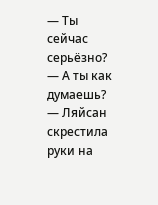— Ты сейчас серьёзно?
— А ты как думаешь? — Ляйсан скрестила руки на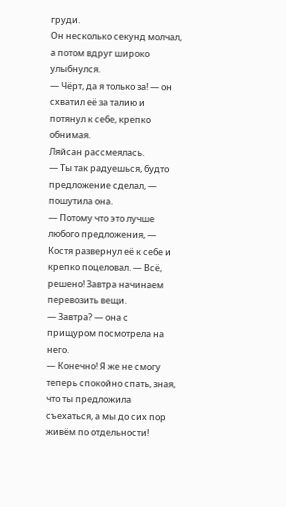груди.
Он несколько секунд молчал, а потом вдруг широко улыбнулся.
— Чёрт, да я только за! — он схватил её за талию и потянул к себе, крепко обнимая.
Ляйсан рассмеялась.
— Ты так радуешься, будто предложение сделал, — пошутила она.
— Потому что это лучше любого предложения, — Костя развернул её к себе и крепко поцеловал. — Всё, решено! Завтра начинаем перевозить вещи.
— Завтра? — она с прищуром посмотрела на него.
— Конечно! Я же не смогу теперь спокойно спать, зная, что ты предложила съехаться, а мы до сих пор живём по отдельности!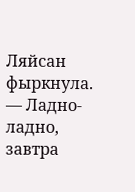Ляйсан фыркнула.
— Ладно-ладно, завтра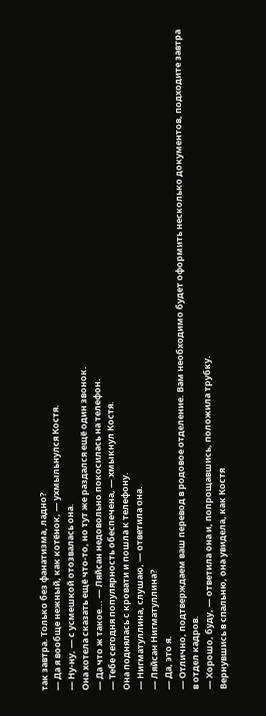так завтра. Только без фанатизма, ладно?
— Да я вообще нежный, как котёнок, — ухмыльнулся Костя.
— Ну-ну, — с усмешкой отозвалась она.
Она хотела сказать ещё что-то, но тут же раздался ещё один звонок.
— Да что ж такое... — Ляйсан недовольно покосилась на телефон.
— Тебе сегодня популярность обеспечена, — хмыкнул Костя.
Она поднялась с кровати и пошла к телефону.
— Нигматуллина, слушаю, — ответила она.
— Ляйсан Нигматуллина?
— Да, это я.
— Отлично, подтверждаем ваш перевод в родовое отделение. Вам необходимо будет оформить несколько документов, подходите завтра в отдел кадров.
— Хорошо, буду, — ответила она и, попрощавшись, положила трубку.
Вернувшись в спальню, она увидела, как Костя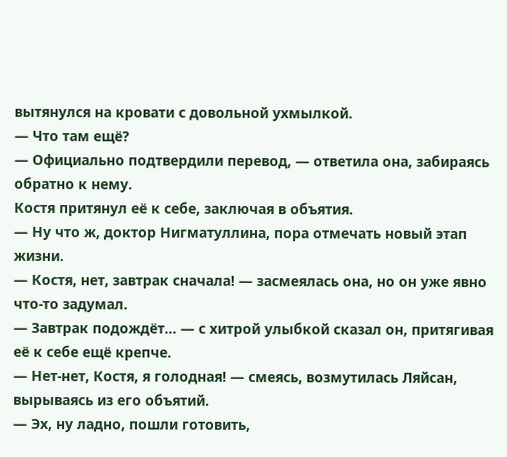вытянулся на кровати с довольной ухмылкой.
— Что там ещё?
— Официально подтвердили перевод, — ответила она, забираясь обратно к нему.
Костя притянул её к себе, заключая в объятия.
— Ну что ж, доктор Нигматуллина, пора отмечать новый этап жизни.
— Костя, нет, завтрак сначала! — засмеялась она, но он уже явно что-то задумал.
— Завтрак подождёт... — с хитрой улыбкой сказал он, притягивая её к себе ещё крепче.
— Нет-нет, Костя, я голодная! — смеясь, возмутилась Ляйсан, вырываясь из его объятий.
— Эх, ну ладно, пошли готовить,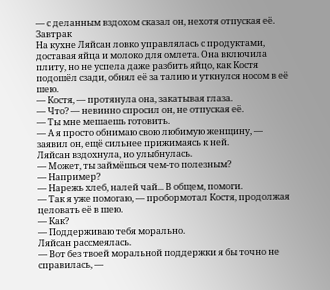— с деланным вздохом сказал он, нехотя отпуская её.
Завтрак
На кухне Ляйсан ловко управлялась с продуктами, доставая яйца и молоко для омлета. Она включила плиту, но не успела даже разбить яйцо, как Костя подошёл сзади, обнял её за талию и уткнулся носом в её шею.
— Костя, — протянула она, закатывая глаза.
— Что? — невинно спросил он, не отпуская её.
— Ты мне мешаешь готовить.
— А я просто обнимаю свою любимую женщину, — заявил он, ещё сильнее прижимаясь к ней.
Ляйсан вздохнула, но улыбнулась.
— Может, ты займёшься чем-то полезным?
— Например?
— Нарежь хлеб, налей чай... В общем, помоги.
— Так я уже помогаю, — пробормотал Костя, продолжая целовать её в шею.
— Как?
— Поддерживаю тебя морально.
Ляйсан рассмеялась.
— Вот без твоей моральной поддержки я бы точно не справилась, —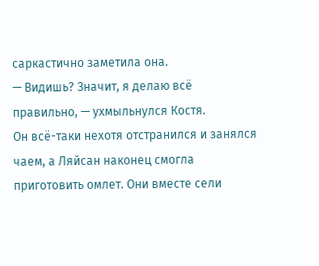саркастично заметила она.
— Видишь? Значит, я делаю всё правильно, — ухмыльнулся Костя.
Он всё-таки нехотя отстранился и занялся чаем, а Ляйсан наконец смогла приготовить омлет. Они вместе сели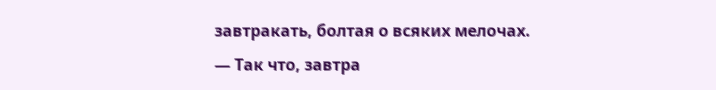завтракать, болтая о всяких мелочах.
— Так что, завтра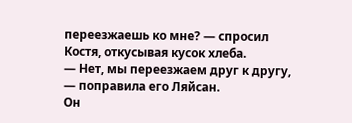переезжаешь ко мне? — спросил Костя, откусывая кусок хлеба.
— Нет, мы переезжаем друг к другу, — поправила его Ляйсан.
Он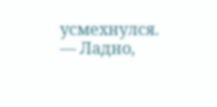усмехнулся.
— Ладно,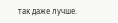так даже лучше.